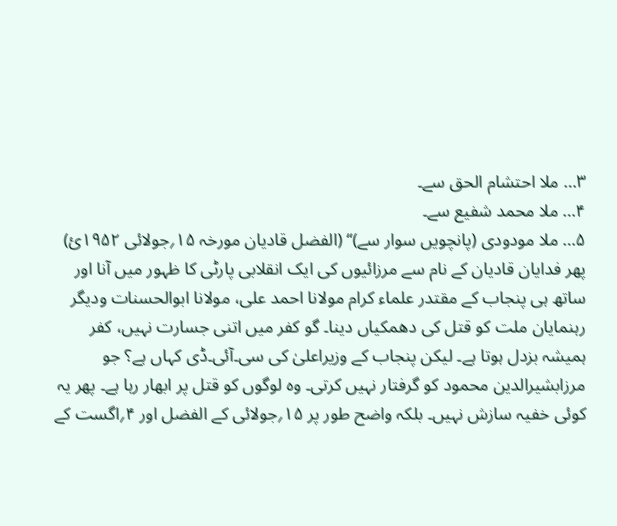۳… ملا احتشام الحق سے۔
۴… ملا محمد شفیع سے۔
۵… ملا مودودی (پانچویں سوار سے)‘‘ (الفضل قادیان مورخہ ۱۵؍جولائی ۱۹۵۲ئ)
پھر فدایان قادیان کے نام سے مرزائیوں کی ایک انقلابی پارٹی کا ظہور میں آنا اور ساتھ ہی پنجاب کے مقتدر علماء کرام مولانا احمد علی، مولانا ابوالحسنات ودیگر رہنمایان ملت کو قتل کی دھمکیاں دینا۔ گو کفر میں اتنی جسارت نہیں، کفر ہمیشہ بزدل ہوتا ہے۔ لیکن پنجاب کے وزیراعلیٰ کی سی۔آئی۔ڈی کہاں ہے؟ جو مرزابشیرالدین محمود کو گرفتار نہیں کرتی۔ وہ لوگوں کو قتل پر ابھار رہا ہے۔ پھر یہ کوئی خفیہ سازش نہیں۔ بلکہ واضح طور پر ۱۵؍جولائی کے الفضل اور ۴؍اگست کے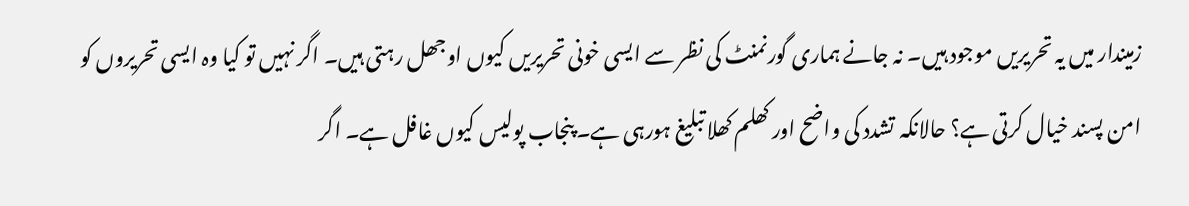زمیندار میں یہ تحریریں موجود ہیں۔ نہ جانے ہماری گورنمنٹ کی نظر سے ایسی خونی تحریریں کیوں اوجھل رہتی ہیں۔ اگر نہیں تو کیا وہ ایسی تحریروں کو امن پسند خیال کرتی ہے؟ حالانکہ تشدد کی واضح اور کھلم کھلا تبلیغ ہورہی ہے۔ پنجاب پولیس کیوں غافل ہے۔ اگر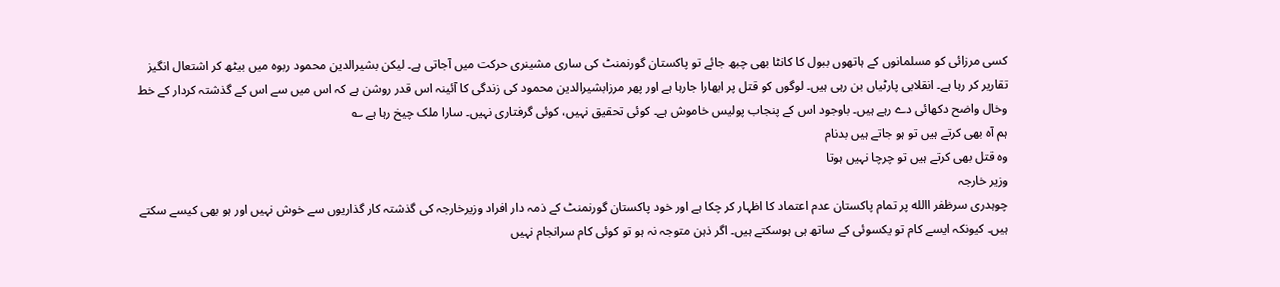کسی مرزائی کو مسلمانوں کے ہاتھوں ببول کا کانٹا بھی چبھ جائے تو پاکستان گورنمنٹ کی ساری مشینری حرکت میں آجاتی ہے۔ لیکن بشیرالدین محمود ربوہ میں بیٹھ کر اشتعال انگیز تقاریر کر رہا ہے۔ انقلابی پارٹیاں بن رہی ہیں۔ لوگوں کو قتل پر ابھارا جارہا ہے اور پھر مرزابشیرالدین محمود کی زندگی کا آئینہ اس قدر روشن ہے کہ اس میں سے اس کے گذشتہ کردار کے خط وخال واضح دکھائی دے رہے ہیں۔ باوجود اس کے پنجاب پولیس خاموش ہے۔ کوئی تحقیق نہیں، کوئی گرفتاری نہیں۔ سارا ملک چیخ رہا ہے ؎
ہم آہ بھی کرتے ہیں تو ہو جاتے ہیں بدنام
وہ قتل بھی کرتے ہیں تو چرچا نہیں ہوتا
وزیر خارجہ
چوہدری سرظفر االله پر تمام پاکستان عدم اعتماد کا اظہار کر چکا ہے اور خود پاکستان گورنمنٹ کے ذمہ دار افراد وزیرخارجہ کی گذشتہ کار گذاریوں سے خوش نہیں اور ہو بھی کیسے سکتے ہیں۔ کیونکہ ایسے کام تو یکسوئی کے ساتھ ہی ہوسکتے ہیں۔ اگر ذہن متوجہ نہ ہو تو کوئی کام سرانجام نہیں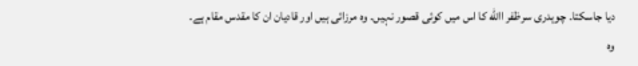دیا جاسکتا۔ چوہدری سرظفر االله کا اس میں کوئی قصور نہیں۔ وہ مرزائی ہیں اور قادیان ان کا مقدس مقام ہے۔ وہ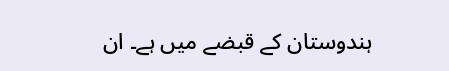ہندوستان کے قبضے میں ہے۔ ان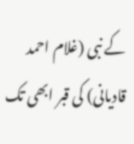کے نبی (غلام احمد قادیانی) کی قبر ابھی تک